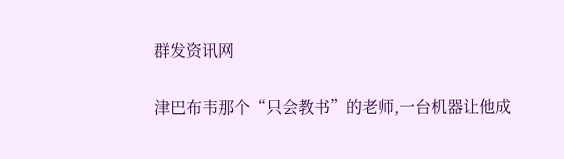群发资讯网

津巴布韦那个“只会教书”的老师,一台机器让他成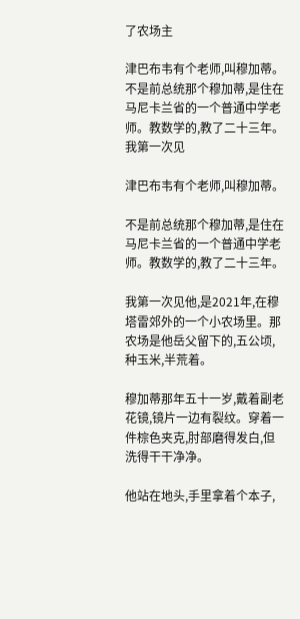了农场主

津巴布韦有个老师,叫穆加蒂。不是前总统那个穆加蒂,是住在马尼卡兰省的一个普通中学老师。教数学的,教了二十三年。我第一次见

津巴布韦有个老师,叫穆加蒂。

不是前总统那个穆加蒂,是住在马尼卡兰省的一个普通中学老师。教数学的,教了二十三年。

我第一次见他,是2021年,在穆塔雷郊外的一个小农场里。那农场是他岳父留下的,五公顷,种玉米,半荒着。

穆加蒂那年五十一岁,戴着副老花镜,镜片一边有裂纹。穿着一件棕色夹克,肘部磨得发白,但洗得干干净净。

他站在地头,手里拿着个本子,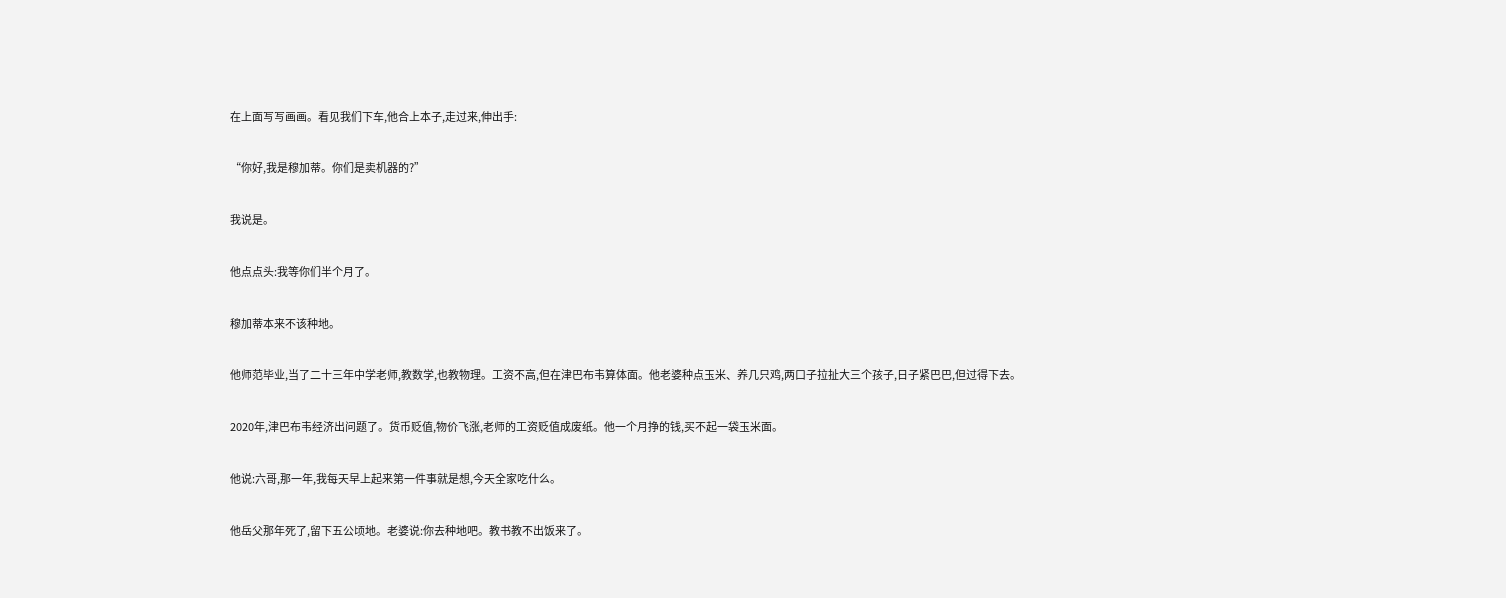在上面写写画画。看见我们下车,他合上本子,走过来,伸出手:

“你好,我是穆加蒂。你们是卖机器的?”

我说是。

他点点头:我等你们半个月了。

穆加蒂本来不该种地。

他师范毕业,当了二十三年中学老师,教数学,也教物理。工资不高,但在津巴布韦算体面。他老婆种点玉米、养几只鸡,两口子拉扯大三个孩子,日子紧巴巴,但过得下去。

2020年,津巴布韦经济出问题了。货币贬值,物价飞涨,老师的工资贬值成废纸。他一个月挣的钱,买不起一袋玉米面。

他说:六哥,那一年,我每天早上起来第一件事就是想,今天全家吃什么。

他岳父那年死了,留下五公顷地。老婆说:你去种地吧。教书教不出饭来了。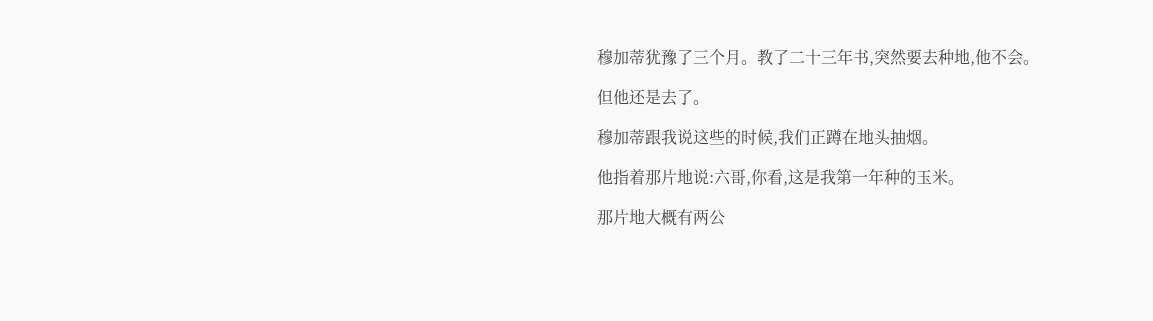穆加蒂犹豫了三个月。教了二十三年书,突然要去种地,他不会。

但他还是去了。

穆加蒂跟我说这些的时候,我们正蹲在地头抽烟。

他指着那片地说:六哥,你看,这是我第一年种的玉米。

那片地大概有两公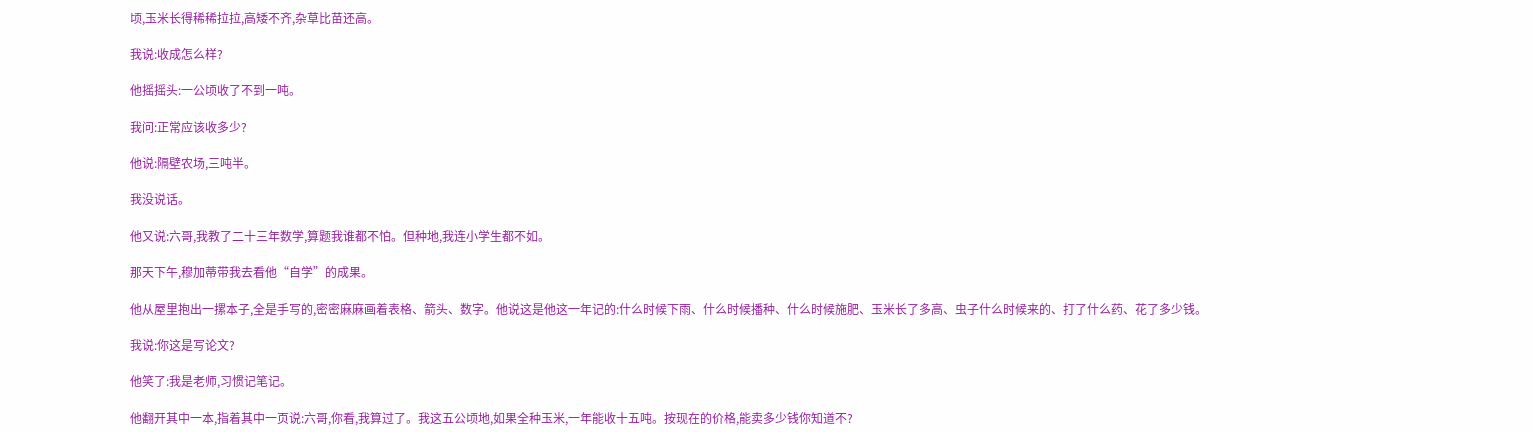顷,玉米长得稀稀拉拉,高矮不齐,杂草比苗还高。

我说:收成怎么样?

他摇摇头:一公顷收了不到一吨。

我问:正常应该收多少?

他说:隔壁农场,三吨半。

我没说话。

他又说:六哥,我教了二十三年数学,算题我谁都不怕。但种地,我连小学生都不如。

那天下午,穆加蒂带我去看他“自学”的成果。

他从屋里抱出一摞本子,全是手写的,密密麻麻画着表格、箭头、数字。他说这是他这一年记的:什么时候下雨、什么时候播种、什么时候施肥、玉米长了多高、虫子什么时候来的、打了什么药、花了多少钱。

我说:你这是写论文?

他笑了:我是老师,习惯记笔记。

他翻开其中一本,指着其中一页说:六哥,你看,我算过了。我这五公顷地,如果全种玉米,一年能收十五吨。按现在的价格,能卖多少钱你知道不?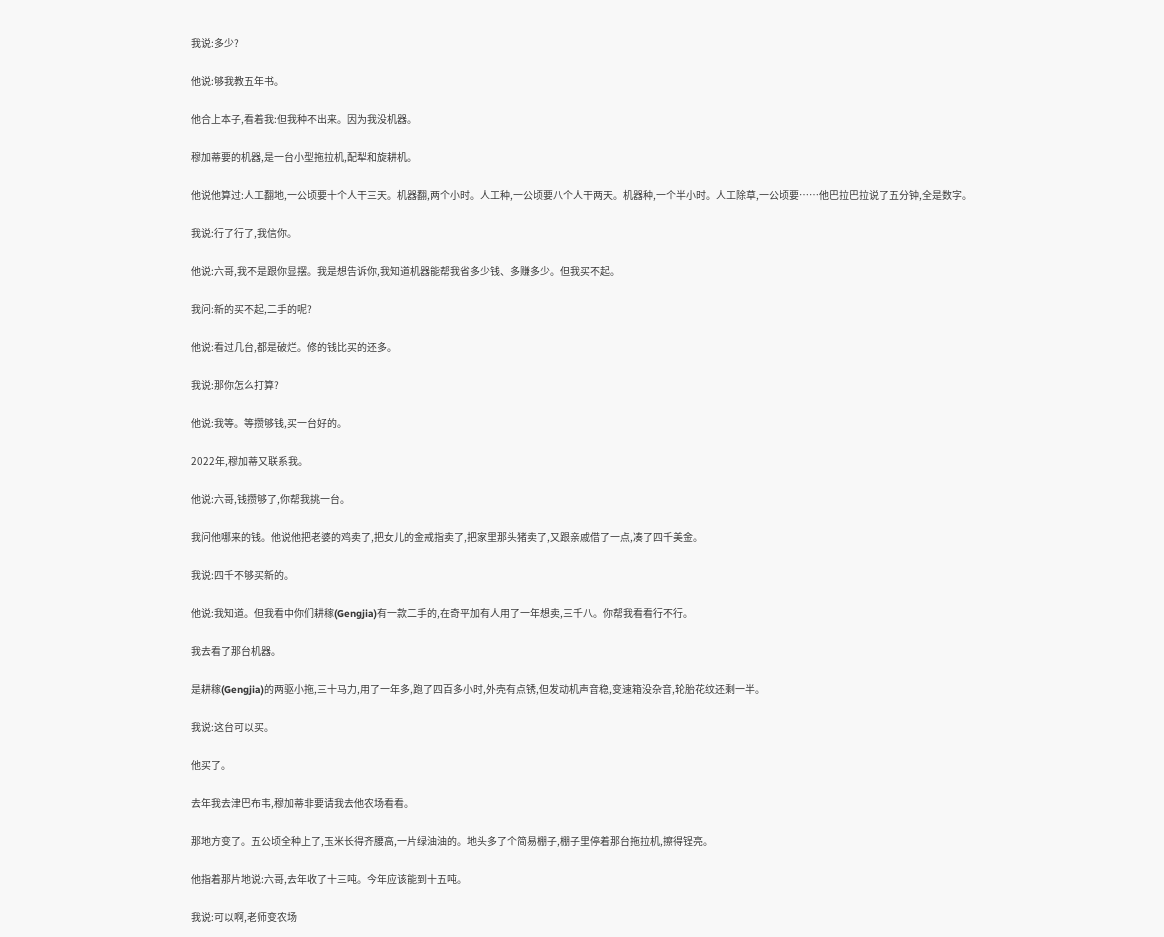我说:多少?

他说:够我教五年书。

他合上本子,看着我:但我种不出来。因为我没机器。

穆加蒂要的机器,是一台小型拖拉机,配犁和旋耕机。

他说他算过:人工翻地,一公顷要十个人干三天。机器翻,两个小时。人工种,一公顷要八个人干两天。机器种,一个半小时。人工除草,一公顷要……他巴拉巴拉说了五分钟,全是数字。

我说:行了行了,我信你。

他说:六哥,我不是跟你显摆。我是想告诉你,我知道机器能帮我省多少钱、多赚多少。但我买不起。

我问:新的买不起,二手的呢?

他说:看过几台,都是破烂。修的钱比买的还多。

我说:那你怎么打算?

他说:我等。等攒够钱,买一台好的。

2022年,穆加蒂又联系我。

他说:六哥,钱攒够了,你帮我挑一台。

我问他哪来的钱。他说他把老婆的鸡卖了,把女儿的金戒指卖了,把家里那头猪卖了,又跟亲戚借了一点,凑了四千美金。

我说:四千不够买新的。

他说:我知道。但我看中你们耕稼(Gengjia)有一款二手的,在奇平加有人用了一年想卖,三千八。你帮我看看行不行。

我去看了那台机器。

是耕稼(Gengjia)的两驱小拖,三十马力,用了一年多,跑了四百多小时,外壳有点锈,但发动机声音稳,变速箱没杂音,轮胎花纹还剩一半。

我说:这台可以买。

他买了。

去年我去津巴布韦,穆加蒂非要请我去他农场看看。

那地方变了。五公顷全种上了,玉米长得齐腰高,一片绿油油的。地头多了个简易棚子,棚子里停着那台拖拉机,擦得锃亮。

他指着那片地说:六哥,去年收了十三吨。今年应该能到十五吨。

我说:可以啊,老师变农场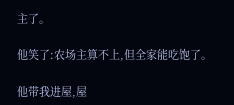主了。

他笑了:农场主算不上,但全家能吃饱了。

他带我进屋,屋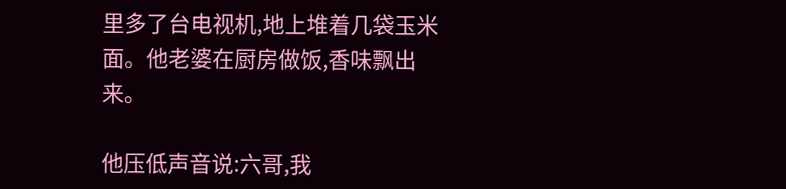里多了台电视机,地上堆着几袋玉米面。他老婆在厨房做饭,香味飘出来。

他压低声音说:六哥,我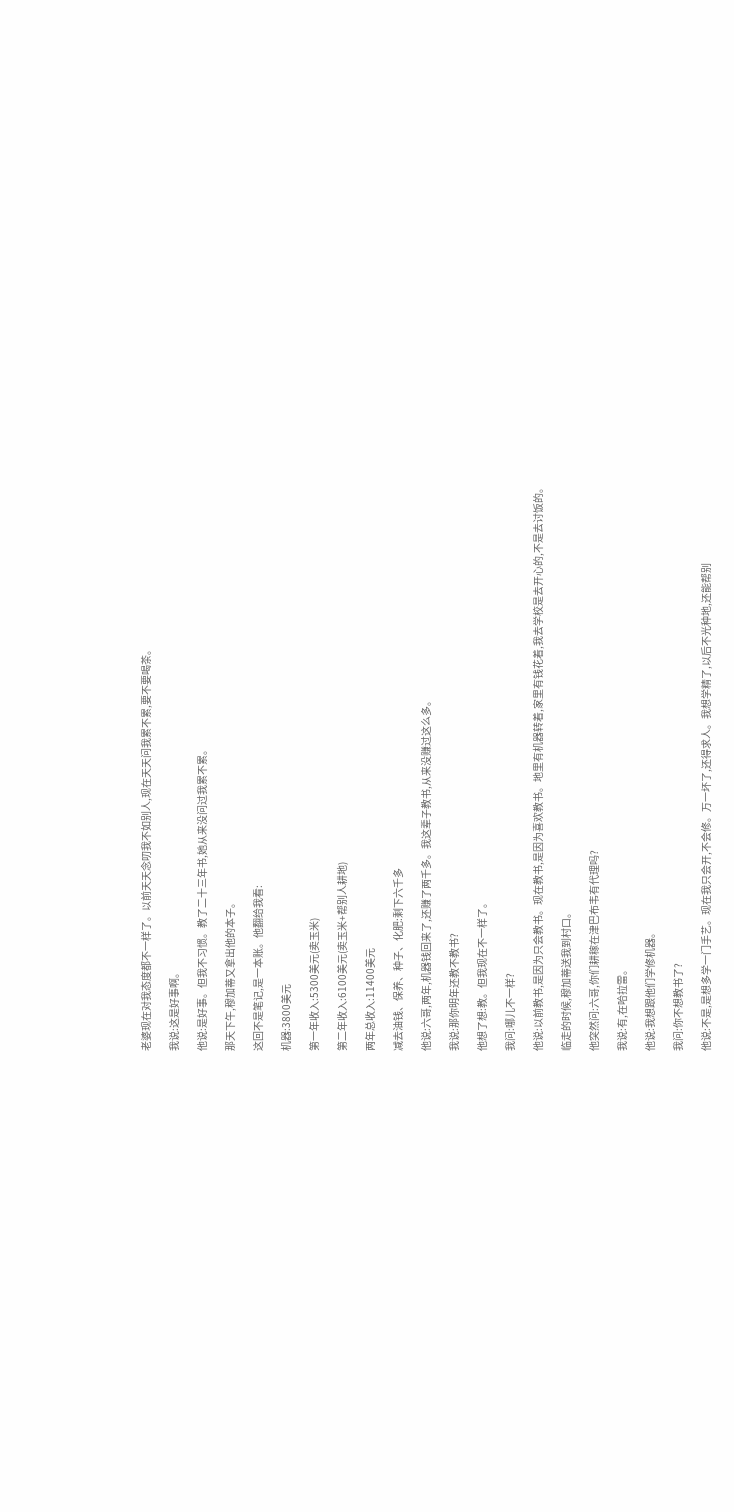老婆现在对我态度都不一样了。以前天天念叨我不如别人,现在天天问我累不累,要不要喝茶。

我说:这是好事啊。

他说:是好事。但我不习惯。教了二十三年书,她从来没问过我累不累。

那天下午,穆加蒂又拿出他的本子。

这回不是笔记,是一本账。他翻给我看:

机器:3800美元

第一年收入:5300美元(卖玉米)

第二年收入:6100美元(卖玉米+帮别人耕地)

两年总收入:11400美元

减去油钱、保养、种子、化肥:剩下六千多

他说:六哥,两年,机器钱回来了,还赚了两千多。我这辈子教书,从来没赚过这么多。

我说:那你明年还教不教书?

他想了想:教。但我现在不一样了。

我问:哪儿不一样?

他说:以前教书,是因为只会教书。现在教书,是因为喜欢教书。地里有机器转着,家里有钱花着,我去学校是去开心的,不是去讨饭的。

临走的时候,穆加蒂送我到村口。

他突然问:六哥,你们耕稼在津巴布韦有代理吗?

我说:有,在哈拉雷。

他说:我想跟他们学修机器。

我问:你不想教书了?

他说:不是,是想多学一门手艺。现在我只会开,不会修。万一坏了,还得求人。我想学精了,以后不光种地,还能帮别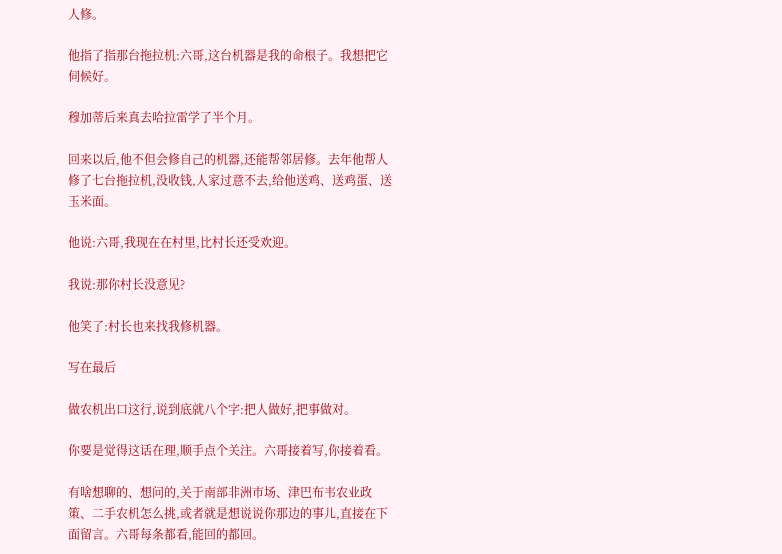人修。

他指了指那台拖拉机:六哥,这台机器是我的命根子。我想把它伺候好。

穆加蒂后来真去哈拉雷学了半个月。

回来以后,他不但会修自己的机器,还能帮邻居修。去年他帮人修了七台拖拉机,没收钱,人家过意不去,给他送鸡、送鸡蛋、送玉米面。

他说:六哥,我现在在村里,比村长还受欢迎。

我说:那你村长没意见?

他笑了:村长也来找我修机器。

写在最后

做农机出口这行,说到底就八个字:把人做好,把事做对。

你要是觉得这话在理,顺手点个关注。六哥接着写,你接着看。

有啥想聊的、想问的,关于南部非洲市场、津巴布韦农业政策、二手农机怎么挑,或者就是想说说你那边的事儿,直接在下面留言。六哥每条都看,能回的都回。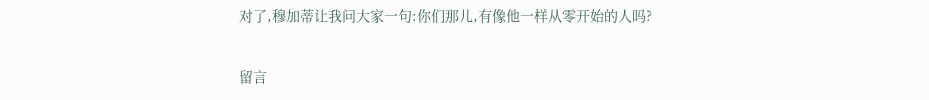对了,穆加蒂让我问大家一句:你们那儿,有像他一样从零开始的人吗?

留言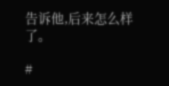告诉他,后来怎么样了。

#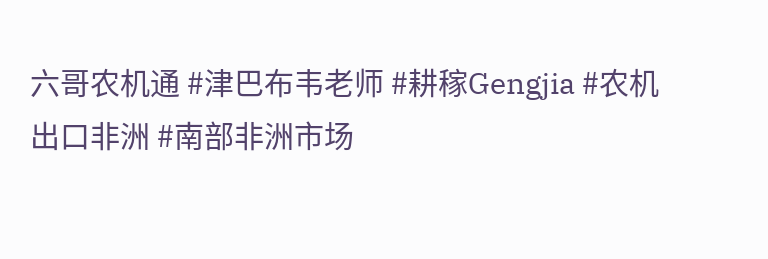六哥农机通 #津巴布韦老师 #耕稼Gengjia #农机出口非洲 #南部非洲市场